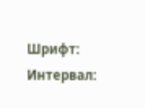Шрифт:
Интервал: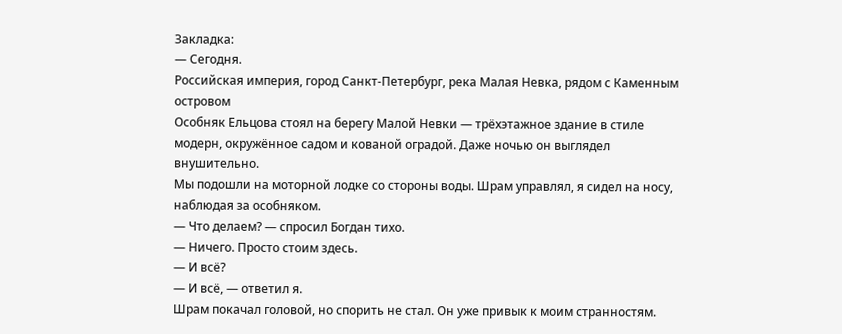Закладка:
— Сегодня.
Российская империя, город Санкт-Петербург, река Малая Невка, рядом с Каменным островом
Особняк Ельцова стоял на берегу Малой Невки — трёхэтажное здание в стиле модерн, окружённое садом и кованой оградой. Даже ночью он выглядел внушительно.
Мы подошли на моторной лодке со стороны воды. Шрам управлял, я сидел на носу, наблюдая за особняком.
— Что делаем? — спросил Богдан тихо.
— Ничего. Просто стоим здесь.
— И всё?
— И всё, — ответил я.
Шрам покачал головой, но спорить не стал. Он уже привык к моим странностям.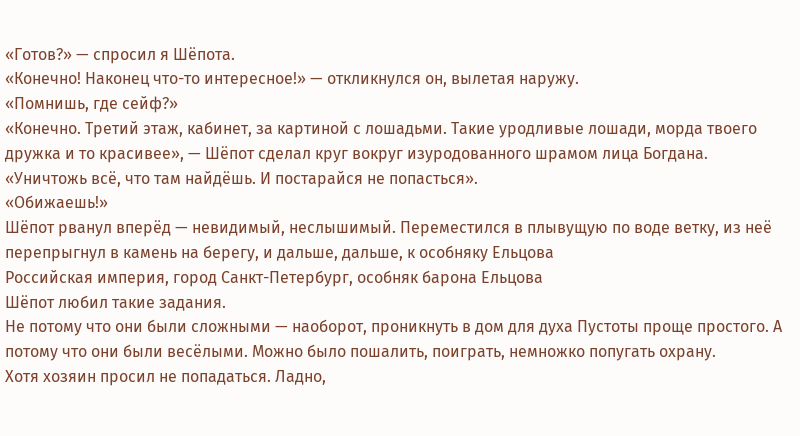«Готов?» — спросил я Шёпота.
«Конечно! Наконец что-то интересное!» — откликнулся он, вылетая наружу.
«Помнишь, где сейф?»
«Конечно. Третий этаж, кабинет, за картиной с лошадьми. Такие уродливые лошади, морда твоего дружка и то красивее», — Шёпот сделал круг вокруг изуродованного шрамом лица Богдана.
«Уничтожь всё, что там найдёшь. И постарайся не попасться».
«Обижаешь!»
Шёпот рванул вперёд — невидимый, неслышимый. Переместился в плывущую по воде ветку, из неё перепрыгнул в камень на берегу, и дальше, дальше, к особняку Ельцова
Российская империя, город Санкт-Петербург, особняк барона Ельцова
Шёпот любил такие задания.
Не потому что они были сложными — наоборот, проникнуть в дом для духа Пустоты проще простого. А потому что они были весёлыми. Можно было пошалить, поиграть, немножко попугать охрану.
Хотя хозяин просил не попадаться. Ладно,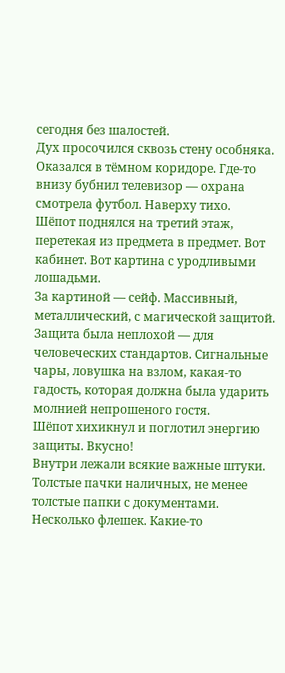сегодня без шалостей.
Дух просочился сквозь стену особняка. Оказался в тёмном коридоре. Где-то внизу бубнил телевизор — охрана смотрела футбол. Наверху тихо.
Шёпот поднялся на третий этаж, перетекая из предмета в предмет. Вот кабинет. Вот картина с уродливыми лошадьми.
За картиной — сейф. Массивный, металлический, с магической защитой.
Защита была неплохой — для человеческих стандартов. Сигнальные чары, ловушка на взлом, какая-то гадость, которая должна была ударить молнией непрошеного гостя.
Шёпот хихикнул и поглотил энергию защиты. Вкусно!
Внутри лежали всякие важные штуки. Толстые пачки наличных, не менее толстые папки с документами. Несколько флешек. Какие-то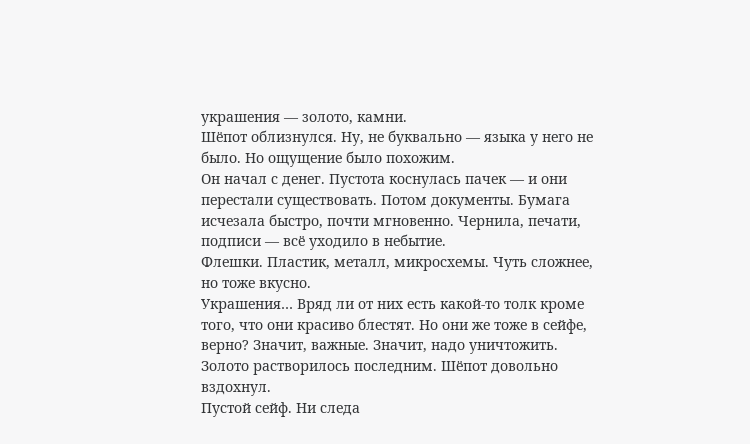украшения — золото, камни.
Шёпот облизнулся. Ну, не буквально — языка у него не было. Но ощущение было похожим.
Он начал с денег. Пустота коснулась пачек — и они перестали существовать. Потом документы. Бумага исчезала быстро, почти мгновенно. Чернила, печати, подписи — всё уходило в небытие.
Флешки. Пластик, металл, микросхемы. Чуть сложнее, но тоже вкусно.
Украшения… Вряд ли от них есть какой-то толк кроме того, что они красиво блестят. Но они же тоже в сейфе, верно? Значит, важные. Значит, надо уничтожить.
Золото растворилось последним. Шёпот довольно вздохнул.
Пустой сейф. Ни следа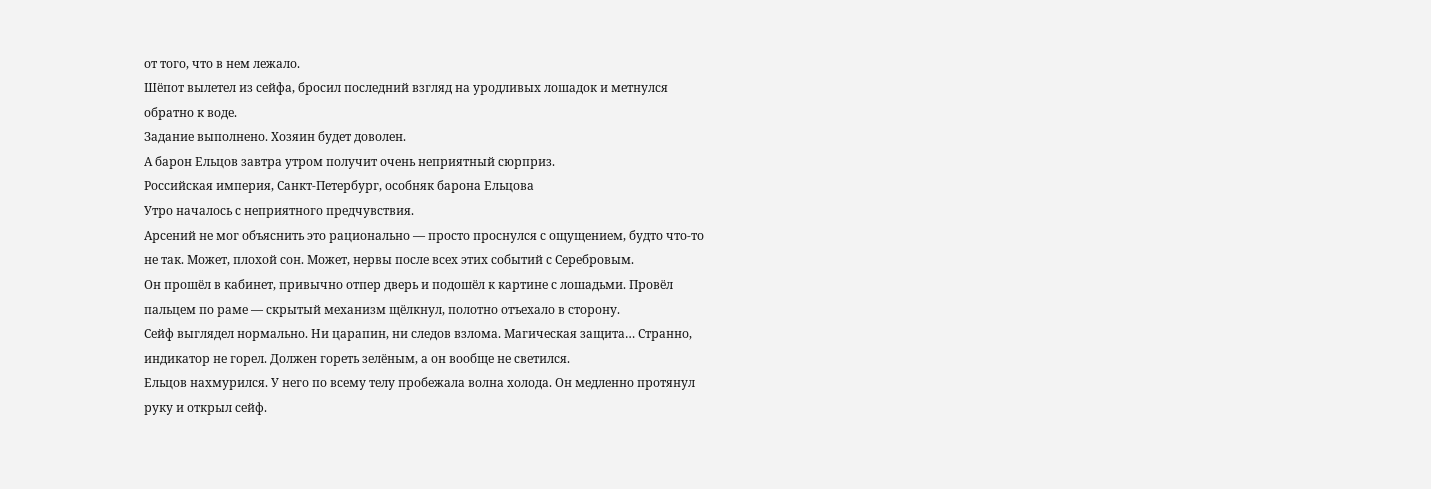от того, что в нем лежало.
Шёпот вылетел из сейфа, бросил последний взгляд на уродливых лошадок и метнулся обратно к воде.
Задание выполнено. Хозяин будет доволен.
А барон Ельцов завтра утром получит очень неприятный сюрприз.
Российская империя, Санкт-Петербург, особняк барона Ельцова
Утро началось с неприятного предчувствия.
Арсений не мог объяснить это рационально — просто проснулся с ощущением, будто что-то не так. Может, плохой сон. Может, нервы после всех этих событий с Серебровым.
Он прошёл в кабинет, привычно отпер дверь и подошёл к картине с лошадьми. Провёл пальцем по раме — скрытый механизм щёлкнул, полотно отъехало в сторону.
Сейф выглядел нормально. Ни царапин, ни следов взлома. Магическая защита… Странно, индикатор не горел. Должен гореть зелёным, а он вообще не светился.
Ельцов нахмурился. У него по всему телу пробежала волна холода. Он медленно протянул руку и открыл сейф.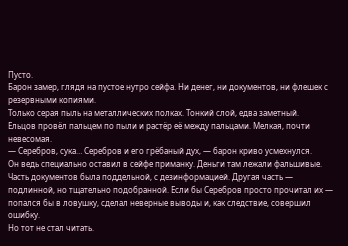Пусто.
Барон замер, глядя на пустое нутро сейфа. Ни денег, ни документов, ни флешек с резервными копиями.
Только серая пыль на металлических полках. Тонкий слой, едва заметный.
Ельцов провёл пальцем по пыли и растёр её между пальцами. Мелкая, почти невесомая.
— Серебров, сука… Серебров и его грёбаный дух, — барон криво усмехнулся.
Он ведь специально оставил в сейфе приманку. Деньги там лежали фальшивые. Часть документов была поддельной, с дезинформацией. Другая часть — подлинной, но тщательно подобранной. Если бы Серебров просто прочитал их — попался бы в ловушку, сделал неверные выводы и, как следствие, совершил ошибку.
Но тот не стал читать.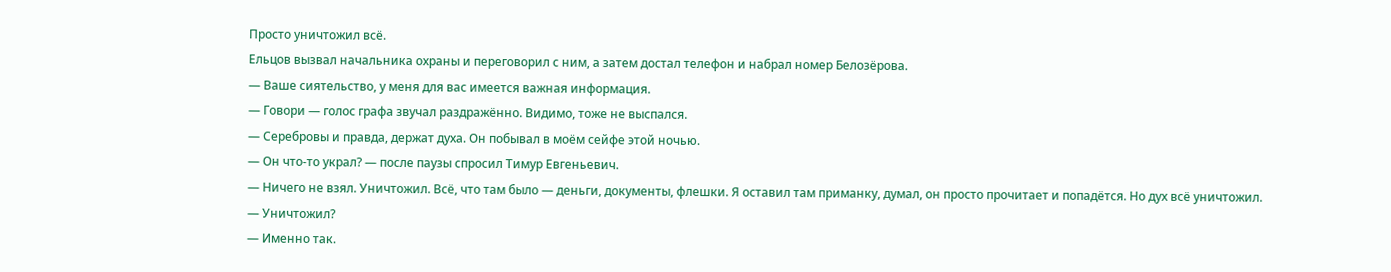Просто уничтожил всё.
Ельцов вызвал начальника охраны и переговорил с ним, а затем достал телефон и набрал номер Белозёрова.
— Ваше сиятельство, у меня для вас имеется важная информация.
— Говори — голос графа звучал раздражённо. Видимо, тоже не выспался.
— Серебровы и правда, держат духа. Он побывал в моём сейфе этой ночью.
— Он что-то украл? — после паузы спросил Тимур Евгеньевич.
— Ничего не взял. Уничтожил. Всё, что там было — деньги, документы, флешки. Я оставил там приманку, думал, он просто прочитает и попадётся. Но дух всё уничтожил.
— Уничтожил?
— Именно так.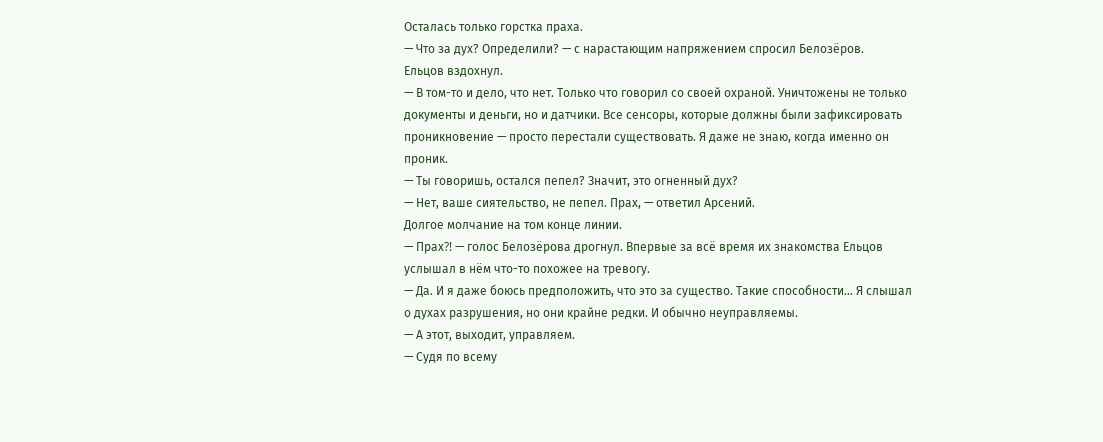Осталась только горстка праха.
— Что за дух? Определили? — с нарастающим напряжением спросил Белозёров.
Ельцов вздохнул.
— В том-то и дело, что нет. Только что говорил со своей охраной. Уничтожены не только документы и деньги, но и датчики. Все сенсоры, которые должны были зафиксировать проникновение — просто перестали существовать. Я даже не знаю, когда именно он проник.
— Ты говоришь, остался пепел? Значит, это огненный дух?
— Нет, ваше сиятельство, не пепел. Прах, — ответил Арсений.
Долгое молчание на том конце линии.
— Прах⁈ — голос Белозёрова дрогнул. Впервые за всё время их знакомства Ельцов услышал в нём что-то похожее на тревогу.
— Да. И я даже боюсь предположить, что это за существо. Такие способности… Я слышал о духах разрушения, но они крайне редки. И обычно неуправляемы.
— А этот, выходит, управляем.
— Судя по всему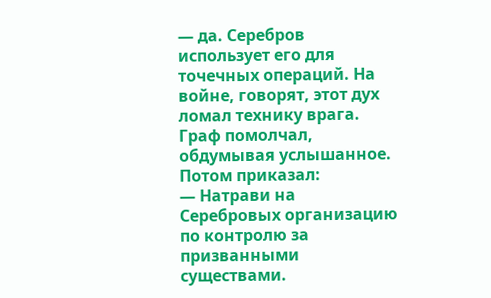— да. Серебров использует его для точечных операций. На войне, говорят, этот дух ломал технику врага.
Граф помолчал, обдумывая услышанное. Потом приказал:
— Натрави на Серебровых организацию по контролю за призванными существами.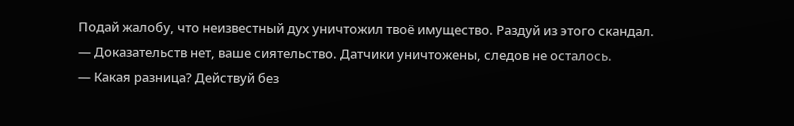Подай жалобу, что неизвестный дух уничтожил твоё имущество. Раздуй из этого скандал.
— Доказательств нет, ваше сиятельство. Датчики уничтожены, следов не осталось.
— Какая разница? Действуй без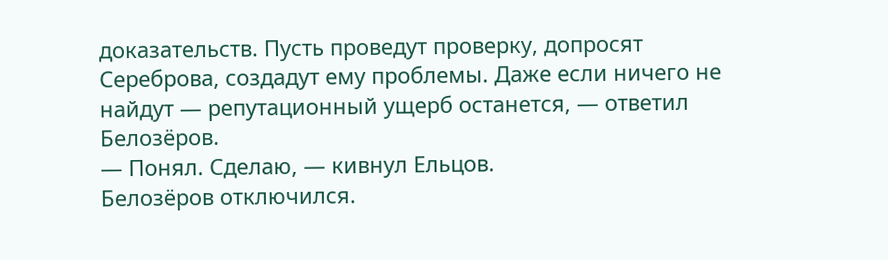доказательств. Пусть проведут проверку, допросят Сереброва, создадут ему проблемы. Даже если ничего не найдут — репутационный ущерб останется, — ответил Белозёров.
— Понял. Сделаю, — кивнул Ельцов.
Белозёров отключился.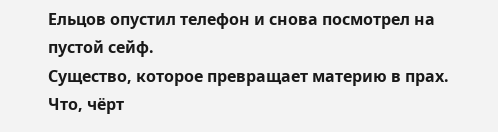Ельцов опустил телефон и снова посмотрел на пустой сейф.
Существо, которое превращает материю в прах.
Что, чёрт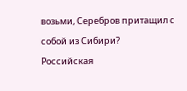возьми, Серебров притащил с собой из Сибири?
Российская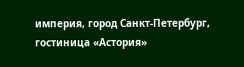империя, город Санкт-Петербург, гостиница «Астория»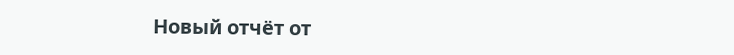Новый отчёт от